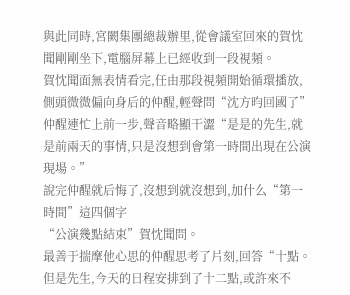與此同時,宮闕集團總裁辦里,從會議室回來的賀忱聞剛剛坐下,電腦屏幕上已經收到一段視頻。
賀忱聞面無表情看完,任由那段視頻開始循環播放,側頭微微偏向身后的仲醒,輕聲問“沈方昀回國了”
仲醒連忙上前一步,聲音略顯干澀“是是的先生,就是前兩天的事情,只是沒想到會第一時間出現在公演現場。”
說完仲醒就后悔了,沒想到就沒想到,加什么“第一時間”這四個字
“公演幾點結束”賀忱聞問。
最善于揣摩他心思的仲醒思考了片刻,回答“十點。但是先生,今天的日程安排到了十二點,或許來不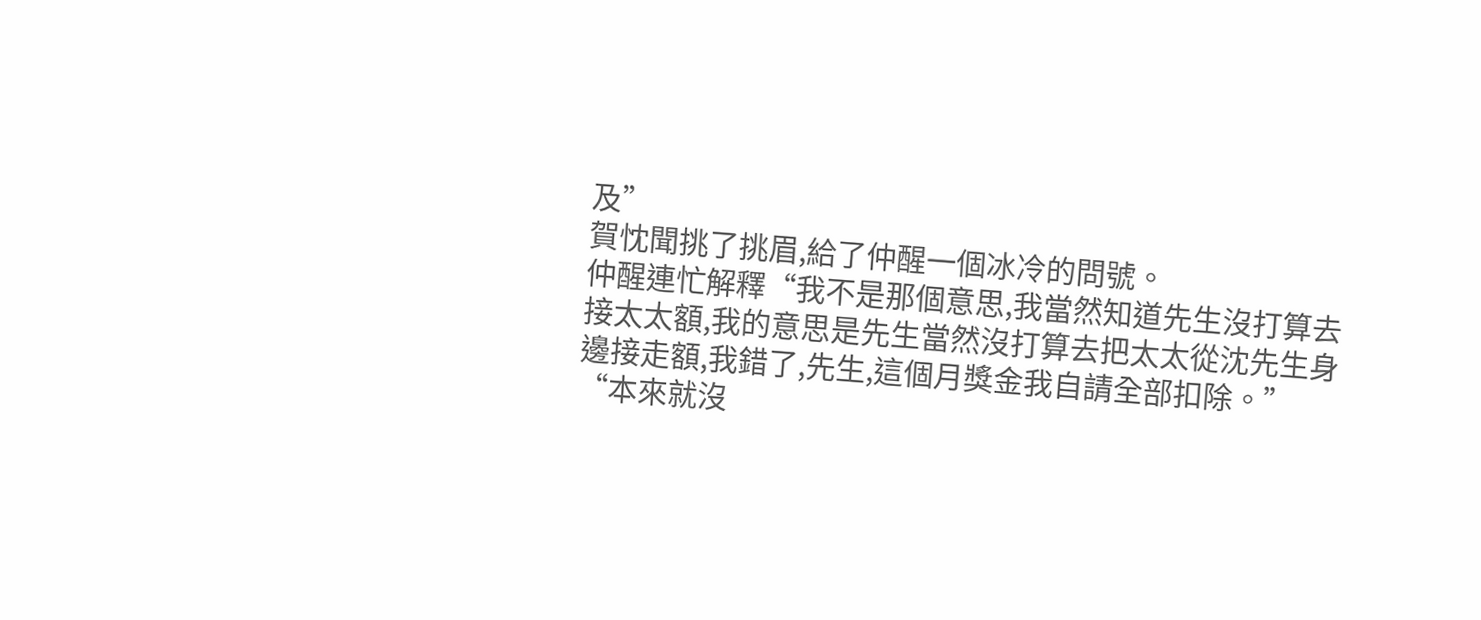及”
賀忱聞挑了挑眉,給了仲醒一個冰冷的問號。
仲醒連忙解釋“我不是那個意思,我當然知道先生沒打算去接太太額,我的意思是先生當然沒打算去把太太從沈先生身邊接走額,我錯了,先生,這個月獎金我自請全部扣除。”
“本來就沒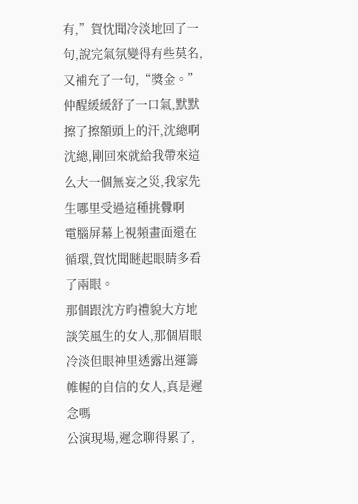有,”賀忱聞冷淡地回了一句,說完氣氛變得有些莫名,又補充了一句,“獎金。”
仲醒緩緩舒了一口氣,默默擦了擦額頭上的汗,沈總啊沈總,剛回來就給我帶來這么大一個無妄之災,我家先生哪里受過這種挑釁啊
電腦屏幕上視頻畫面還在循環,賀忱聞瞇起眼睛多看了兩眼。
那個跟沈方昀禮貌大方地談笑風生的女人,那個眉眼冷淡但眼神里透露出運籌帷幄的自信的女人,真是遲念嗎
公演現場,遲念聊得累了,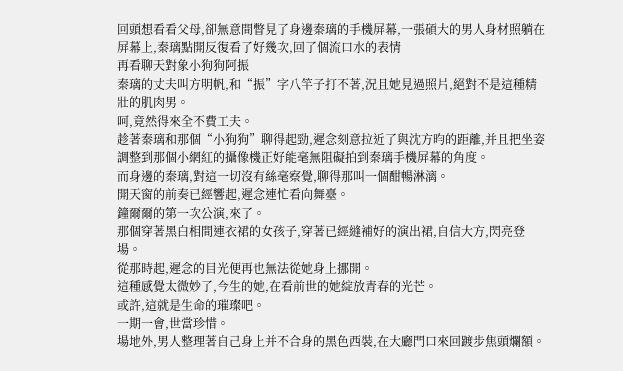回頭想看看父母,卻無意間瞥見了身邊秦璃的手機屏幕,一張碩大的男人身材照躺在屏幕上,秦璃點開反復看了好幾次,回了個流口水的表情
再看聊天對象小狗狗阿振
秦璃的丈夫叫方明帆,和“振”字八竿子打不著,況且她見過照片,絕對不是這種精壯的肌肉男。
呵,竟然得來全不費工夫。
趁著秦璃和那個“小狗狗”聊得起勁,遲念刻意拉近了與沈方昀的距離,并且把坐姿調整到那個小網紅的攝像機正好能毫無阻礙拍到秦璃手機屏幕的角度。
而身邊的秦璃,對這一切沒有絲毫察覺,聊得那叫一個酣暢淋漓。
開天窗的前奏已經響起,遲念連忙看向舞臺。
鐘爾爾的第一次公演,來了。
那個穿著黑白相間連衣裙的女孩子,穿著已經縫補好的演出裙,自信大方,閃亮登場。
從那時起,遲念的目光便再也無法從她身上挪開。
這種感覺太微妙了,今生的她,在看前世的她綻放青春的光芒。
或許,這就是生命的璀璨吧。
一期一會,世當珍惜。
場地外,男人整理著自己身上并不合身的黑色西裝,在大廳門口來回踱步焦頭爛額。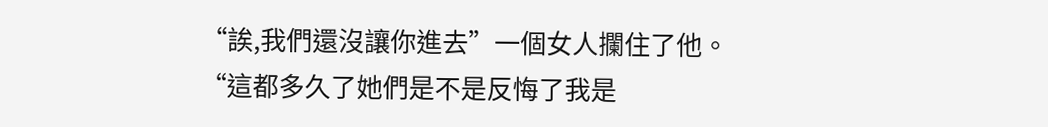“誒,我們還沒讓你進去”一個女人攔住了他。
“這都多久了她們是不是反悔了我是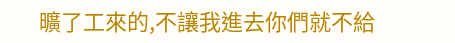曠了工來的,不讓我進去你們就不給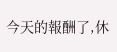今天的報酬了,休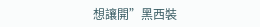想讓開”黑西裝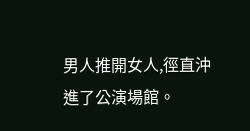男人推開女人,徑直沖進了公演場館。